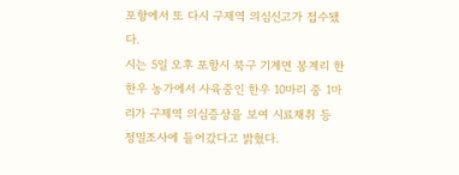포항에서 또 다시 구제역 의심신고가 접수됐다.
시는 5일 오후 포항시 북구 기계면 봉계리 한 한우 농가에서 사육중인 한우 10마리 중 1마리가 구제역 의심증상을 보여 시료채취 등 정밀조사에 들어갔다고 밝혔다.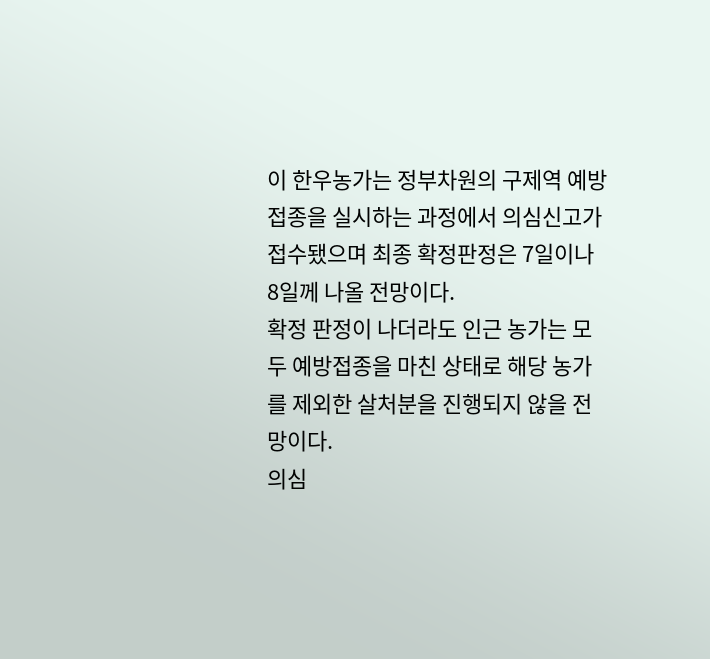이 한우농가는 정부차원의 구제역 예방접종을 실시하는 과정에서 의심신고가 접수됐으며 최종 확정판정은 7일이나 8일께 나올 전망이다.
확정 판정이 나더라도 인근 농가는 모두 예방접종을 마친 상태로 해당 농가를 제외한 살처분을 진행되지 않을 전망이다.
의심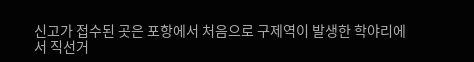신고가 접수된 곳은 포항에서 처음으로 구제역이 발생한 학야리에서 직선거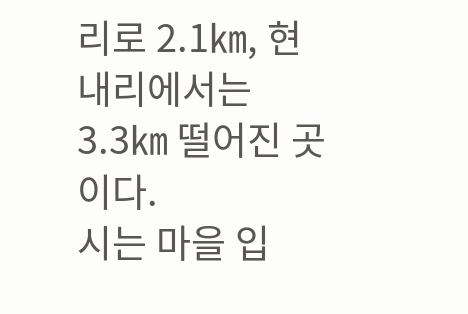리로 2.1㎞, 현내리에서는 3.3㎞ 떨어진 곳이다.
시는 마을 입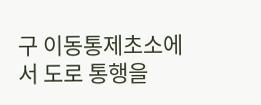구 이동통제초소에서 도로 통행을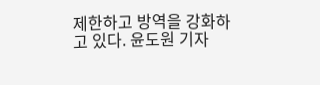제한하고 방역을 강화하고 있다. 윤도원 기자